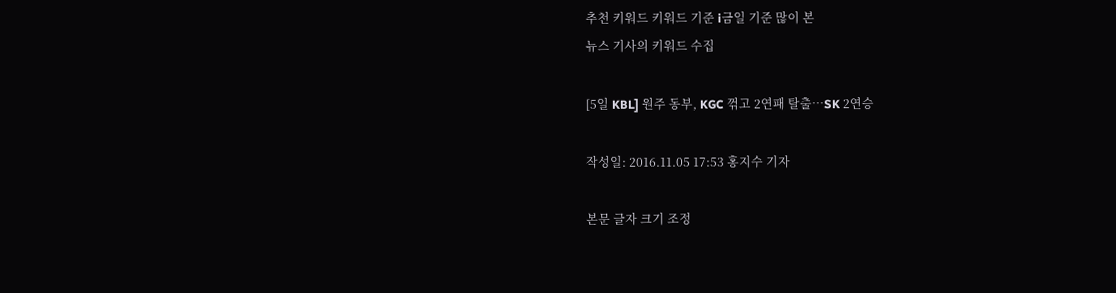추천 키워드 키워드 기준 i금일 기준 많이 본
뉴스 기사의 키워드 수집

[5일 KBL] 원주 동부, KGC 꺾고 2연패 탈출…SK 2연승

작성일: 2016.11.05 17:53 홍지수 기자

본문 글자 크기 조정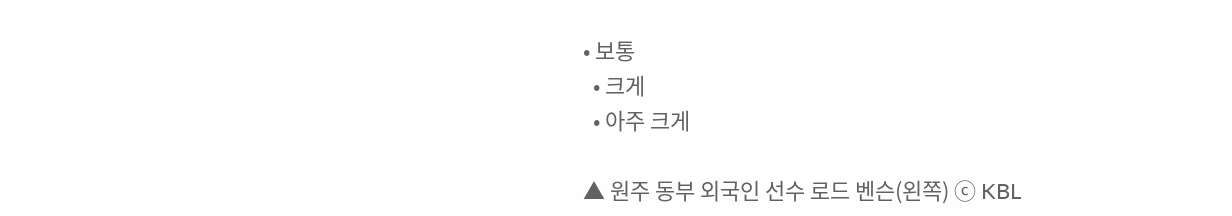• 보통
  • 크게
  • 아주 크게

▲ 원주 동부 외국인 선수 로드 벤슨(왼쪽) ⓒ KBL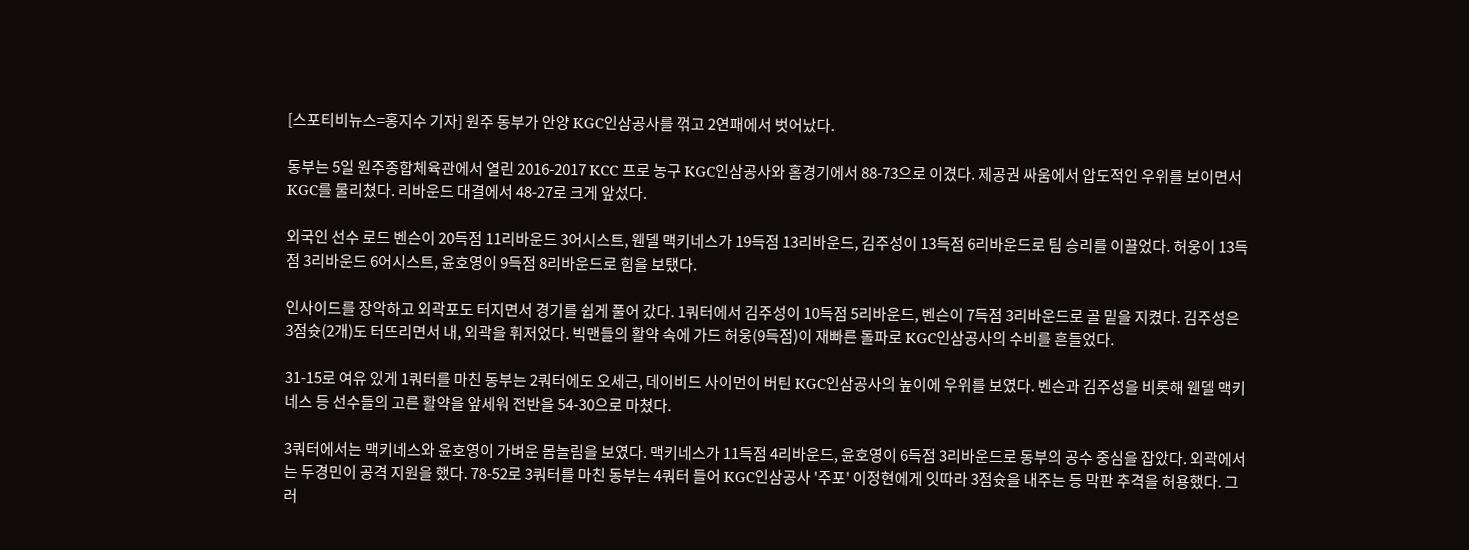[스포티비뉴스=홍지수 기자] 원주 동부가 안양 KGC인삼공사를 꺾고 2연패에서 벗어났다.

동부는 5일 원주종합체육관에서 열린 2016-2017 KCC 프로 농구 KGC인삼공사와 홈경기에서 88-73으로 이겼다. 제공권 싸움에서 압도적인 우위를 보이면서 KGC를 물리쳤다. 리바운드 대결에서 48-27로 크게 앞섰다.

외국인 선수 로드 벤슨이 20득점 11리바운드 3어시스트, 웬델 맥키네스가 19득점 13리바운드, 김주성이 13득점 6리바운드로 팀 승리를 이끌었다. 허웅이 13득점 3리바운드 6어시스트, 윤호영이 9득점 8리바운드로 힘을 보탰다.

인사이드를 장악하고 외곽포도 터지면서 경기를 쉽게 풀어 갔다. 1쿼터에서 김주성이 10득점 5리바운드, 벤슨이 7득점 3리바운드로 골 밑을 지켰다. 김주성은 3점슛(2개)도 터뜨리면서 내, 외곽을 휘저었다. 빅맨들의 활약 속에 가드 허웅(9득점)이 재빠른 돌파로 KGC인삼공사의 수비를 흔들었다.

31-15로 여유 있게 1쿼터를 마친 동부는 2쿼터에도 오세근, 데이비드 사이먼이 버틴 KGC인삼공사의 높이에 우위를 보였다. 벤슨과 김주성을 비롯해 웬델 맥키네스 등 선수들의 고른 활약을 앞세워 전반을 54-30으로 마쳤다.

3쿼터에서는 맥키네스와 윤호영이 가벼운 몸놀림을 보였다. 맥키네스가 11득점 4리바운드, 윤호영이 6득점 3리바운드로 동부의 공수 중심을 잡았다. 외곽에서는 두경민이 공격 지원을 했다. 78-52로 3쿼터를 마친 동부는 4쿼터 들어 KGC인삼공사 '주포' 이정현에게 잇따라 3점슛을 내주는 등 막판 추격을 허용했다. 그러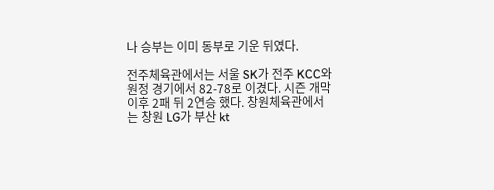나 승부는 이미 동부로 기운 뒤였다.

전주체육관에서는 서울 SK가 전주 KCC와 원정 경기에서 82-78로 이겼다. 시즌 개막 이후 2패 뒤 2연승 했다. 창원체육관에서는 창원 LG가 부산 kt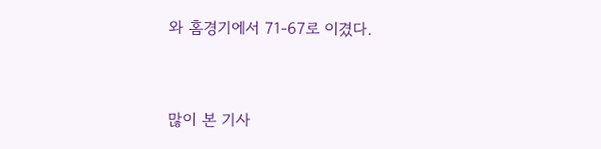와 홈경기에서 71-67로 이겼다.


많이 본 기사